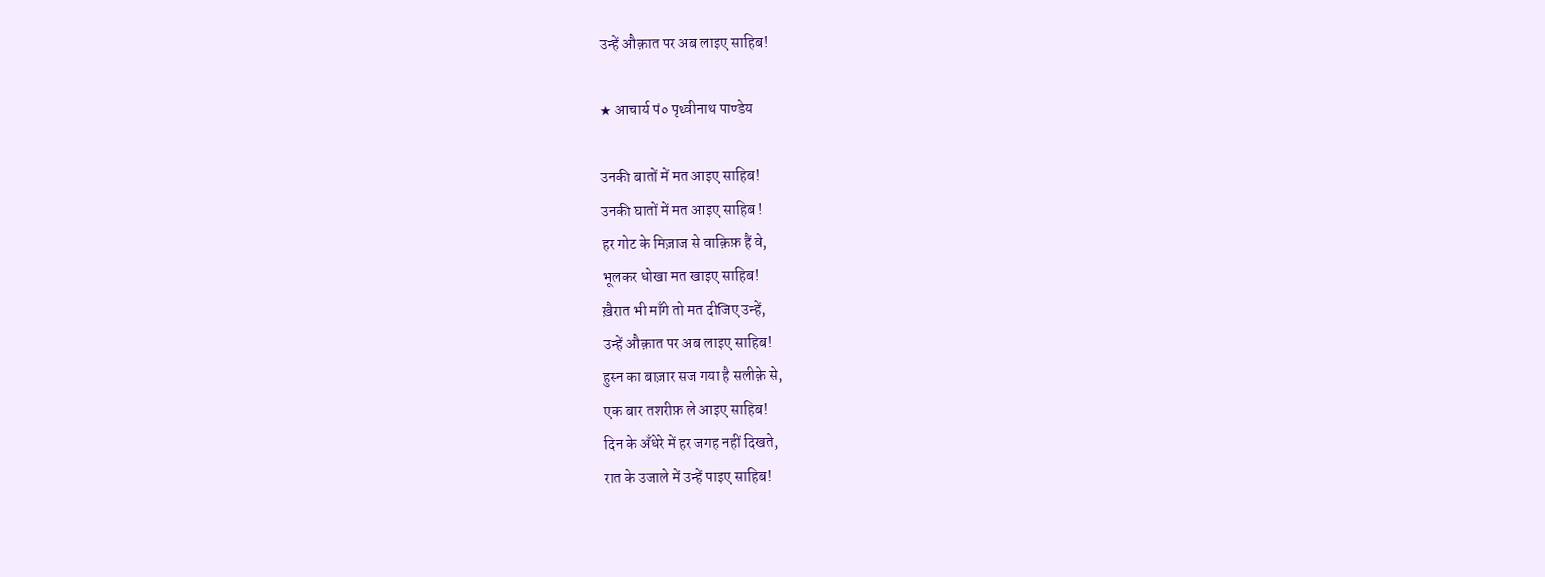उन्हें औक़ात पर अब लाइए साहिब!

★ आचार्य पं० पृथ्वीनाथ पाण्डेय

उनकी बातों में मत आइए साहिब!
उनकी घातों में मत आइए साहिब !
हर गोट के मिज़ाज से वाक़िफ़ हैं वे,
भूलकर धोखा मत खाइए साहिब!
ख़ैरात भी माँगे तो मत दीजिए उन्हें,
उन्हें औक़ात पर अब लाइए साहिब!
हुस्न का बाज़ार सज गया है सलीक़े से,
एक बार तशरीफ़ ले आइए साहिब!
दिन के अँधेरे में हर जगह नहीं दिखते,
रात के उजाले में उन्हें पाइए साहिब!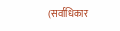(सर्वाधिकार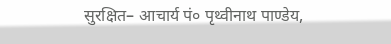सुरक्षित– आचार्य पं० पृथ्वीनाथ पाण्डेय,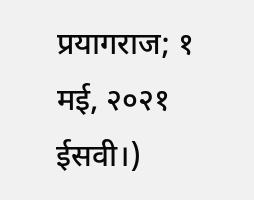प्रयागराज; १ मई, २०२१ ईसवी।)